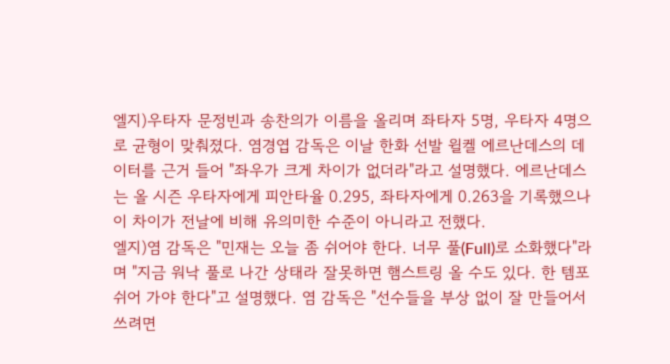엘지)우타자 문정빈과 송찬의가 이름을 올리며 좌타자 5명, 우타자 4명으로 균형이 맞춰졌다. 염경엽 감독은 이날 한화 선발 윌켈 에르난데스의 데이터를 근거 들어 "좌우가 크게 차이가 없더라"라고 설명했다. 에르난데스는 올 시즌 우타자에게 피안타율 0.295, 좌타자에게 0.263을 기록했으나 이 차이가 전날에 비해 유의미한 수준이 아니라고 전했다.
엘지)염 감독은 "민재는 오늘 좀 쉬어야 한다. 너무 풀(Full)로 소화했다"라며 "지금 워낙 풀로 나간 상태라 잘못하면 햄스트링 올 수도 있다. 한 템포 쉬어 가야 한다"고 설명했다. 염 감독은 "선수들을 부상 없이 잘 만들어서 쓰려면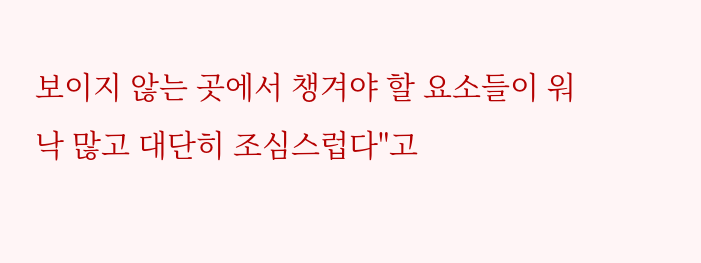보이지 않는 곳에서 챙겨야 할 요소들이 워낙 많고 대단히 조심스럽다"고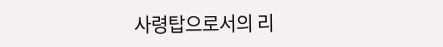사령탑으로서의 리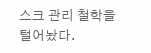스크 관리 철학을 털어놨다.